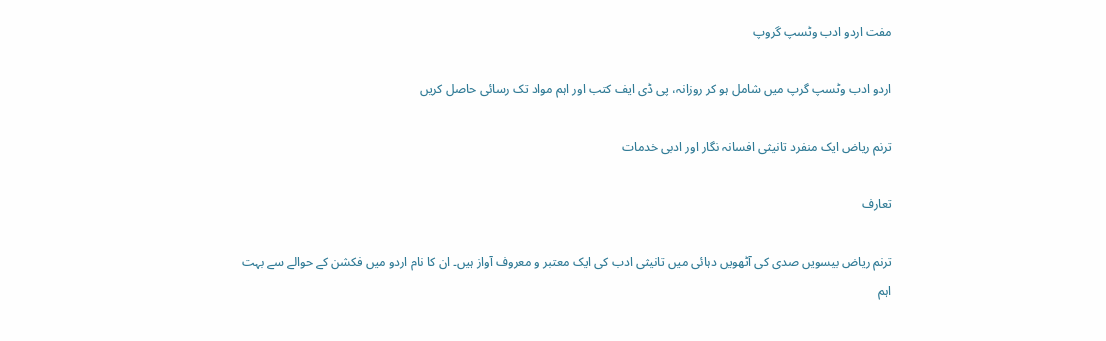مفت اردو ادب وٹسپ گروپ

اردو ادب وٹسپ گرپ میں شامل ہو کر روزانہ، پی ڈی ایف کتب اور اہم مواد تک رسائی حاصل کریں

ترنم ریاض ایک منفرد تانیثی افسانہ نگار اور ادبی خدمات

تعارف

ترنم ریاض بیسویں صدی کی آٹھویں دہائی میں تانیثی ادب کی ایک معتبر و معروف آواز ہیں۔ ان کا نام اردو میں فکشن کے حوالے سے بہت اہم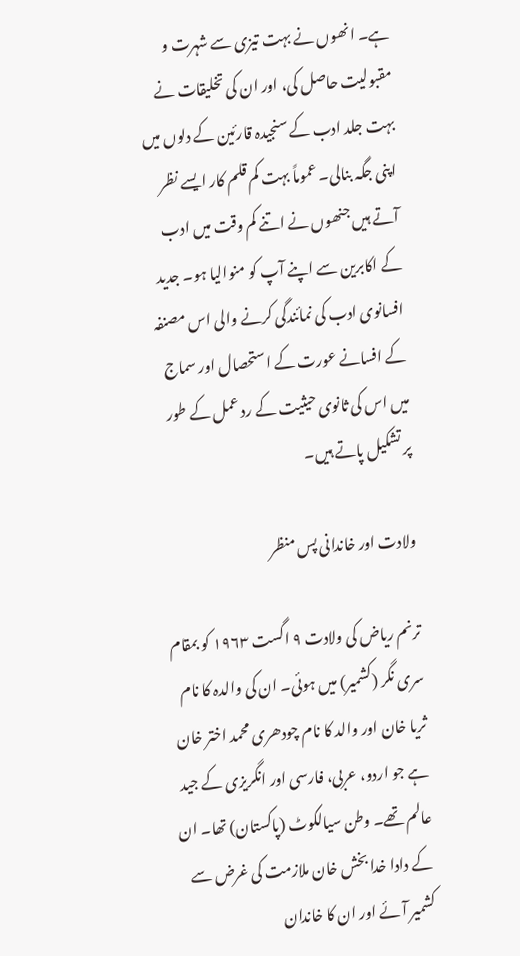ہے۔ انھوں نے بہت تیزی سے شہرت و مقبولیت حاصل کی، اور ان کی تخلیقات نے بہت جلد ادب کے سنجیدہ قارئین کے دلوں میں اپنی جگہ بنالی۔ عموماً بہت کم قلم کار ایسے نظر آتے ہیں جنھوں نے اتنے کم وقت میں ادب کے اکابرین سے اپنے آپ کو منوالیا ہو۔ جدید افسانوی ادب کی نمائندگی کرنے والی اس مصنفہ کے افسانے عورت کے استحصال اور سماج میں اس کی ثانوی حیثیت کے رد عمل کے طور پر تشکیل پاتے ہیں۔

ولادت اور خاندانی پس منظر

ترنم ریاض کی ولادت ۹ اگست ۱۹۶۳ کو بمقام سری نگر (کشمیر) میں ہوئی۔ ان کی والدہ کا نام ثریا خان اور والد کا نام چودھری محمد اختر خان ہے جو اردو، عربی، فارسی اور انگریزی کے جید عالم تھے۔ وطن سیالکوٹ (پاکستان) تھا۔ ان کے دادا خدا بخش خان ملازمت کی غرض سے کشمیر آئے اور ان کا خاندان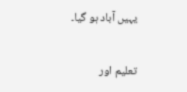یہیں آباد ہو گیا۔

تعلیم اور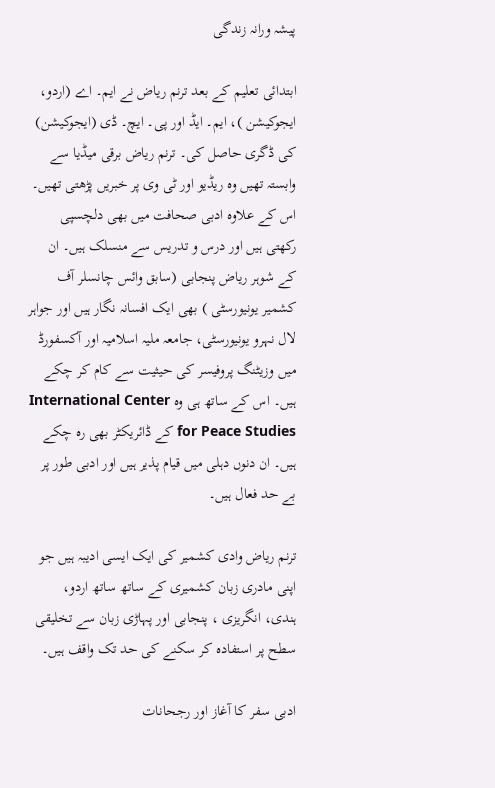پیشہ ورانہ زندگی

ابتدائی تعلیم کے بعد ترنم ریاض نے ایم۔ اے (اردو، ایجوکیشن )، ایم۔ ایڈ اور پی۔ ایچ۔ ڈی (ایجوکیشن) کی ڈگری حاصل کی۔ ترنم ریاض برقی میڈیا سے وابستہ تھیں وہ ریڈیو اور ٹی وی پر خبریں پڑھتی تھیں۔ اس کے علاوہ ادبی صحافت میں بھی دلچسپی رکھتی ہیں اور درس و تدریس سے منسلک ہیں۔ ان کے شوہر ریاض پنجابی (سابق وائس چانسلر آف کشمیر یونیورسٹی ) بھی ایک افسانہ نگار ہیں اور جواہر لال نہرو یونیورسٹی، جامعہ ملیہ اسلامیہ اور آکسفورڈ میں وزیٹنگ پروفیسر کی حیثیت سے کام کر چکے ہیں۔ اس کے ساتھ ہی وہ International Center for Peace Studies کے ڈائریکٹر بھی رہ چکے ہیں۔ ان دنوں دہلی میں قیام پذیر ہیں اور ادبی طور پر بے حد فعال ہیں۔

ترنم ریاض وادی کشمیر کی ایک ایسی ادیبہ ہیں جو اپنی مادری زبان کشمیری کے ساتھ ساتھ اردو، ہندی، انگریزی ، پنجابی اور پہاڑی زبان سے تخلیقی سطح پر استفادہ کر سکنے کی حد تک واقف ہیں۔

ادبی سفر کا آغاز اور رجحانات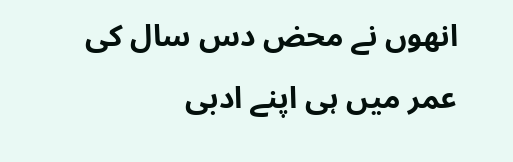انھوں نے محض دس سال کی عمر میں ہی اپنے ادبی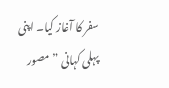سفر کا آغاز کیا۔ اپنی پہلی کہانی ” مصور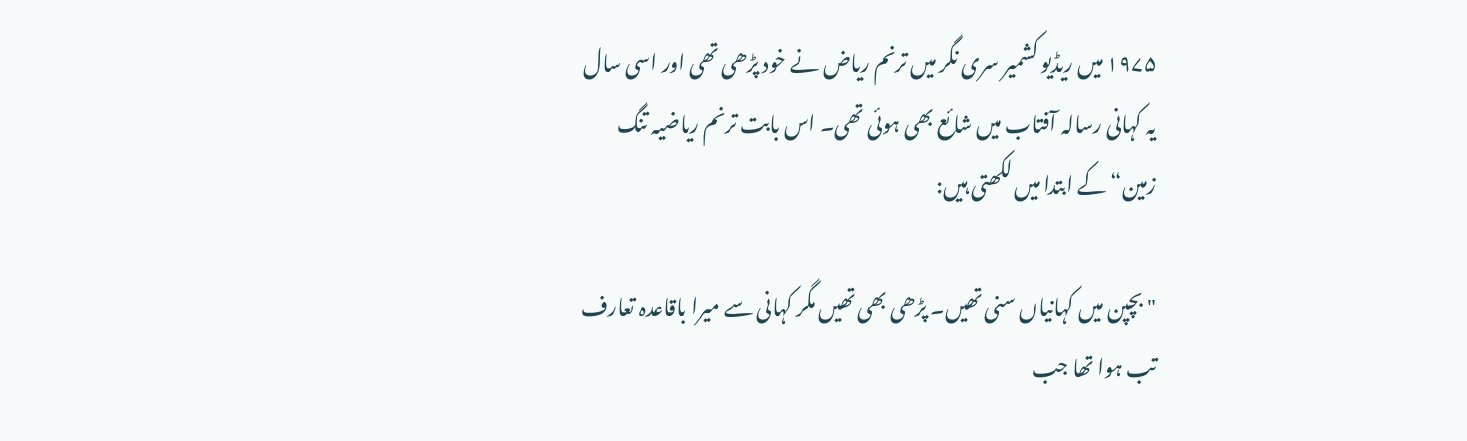۱۹۷۵ میں ریڈیو کشمیر سری نگر میں ترنم ریاض نے خود پڑھی تھی اور اسی سال یہ کہانی رسالہ آفتاب میں شائع بھی ہوئی تھی۔ اس بابت ترنم ریاضیہ تنگ زمین“ کے ابتدا میں لکھتی ہیں:

"بچپن میں کہانیاں سنی تھیں۔ پڑھی بھی تھیں مگر کہانی سے میرا باقاعدہ تعارف تب ہوا تھا جب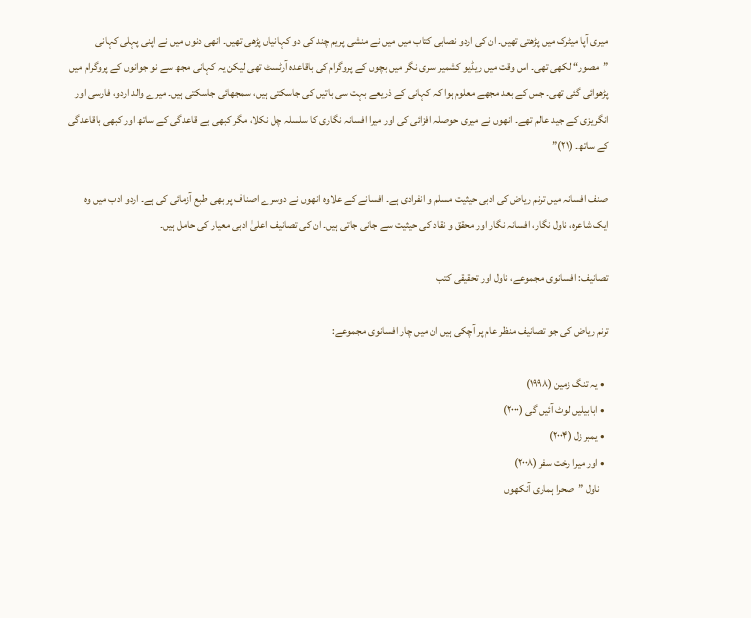میری آپا میٹرک میں پڑھتی تھیں۔ ان کی اردو نصابی کتاب میں میں نے منشی پریم چند کی دو کہانیاں پڑھی تھیں۔ انھی دنوں میں نے اپنی پہلی کہانی ”مصور“ لکھی تھی۔ اس وقت میں ریڈیو کشمیر سری نگر میں بچوں کے پروگرام کی باقاعدہ آرٹسٹ تھی لیکن یہ کہانی مجھ سے نو جوانوں کے پروگرام میں پڑھوائی گئی تھی۔ جس کے بعد مجھے معلوم ہوا کہ کہانی کے ذریعے بہت سی باتیں کی جاسکتی ہیں، سمجھائی جاسکتی ہیں۔ میرے والد اردو، فارسی اور انگریزی کے جید عالم تھے۔ انھوں نے میری حوصلہ افزائی کی اور میرا افسانہ نگاری کا سلسلہ چل نکلا، مگر کبھی بے قاعدگی کے ساتھ اور کبھی باقاعدگی کے ساتھ۔ (۲۱)”

صنف افسانہ میں ترنم ریاض کی ادبی حیثیت مسلم و انفرادی ہے۔ افسانے کے علاوہ انھوں نے دوسرے اصناف پر بھی طبع آزمائی کی ہے۔ اردو ادب میں وہ ایک شاعرہ، ناول نگار، افسانہ نگار اور محقق و نقاد کی حیثیت سے جانی جاتی ہیں۔ ان کی تصانیف اعلیٰ ادبی معیار کی حامل ہیں۔

تصانیف: افسانوی مجموعے، ناول اور تحقیقی کتب

ترنم ریاض کی جو تصانیف منظر عام پر آچکی ہیں ان میں چار افسانوی مجموعے:

  • یہ تنگ زمین (۱۹۹۸)
  • ابابیلیں لوٹ آئیں گی (۲۰۰۰)
  • یمبر زل (۲۰۰۴)
  • اور میرا رخت سفر (۲۰۰۸)
    ناول ”صحرا ہماری آنکھوں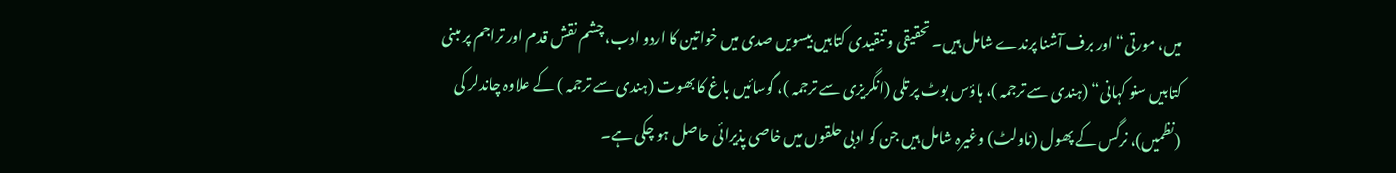میں، مورتی“ اور برف آشنا پرندے شامل ہیں۔ تحقیقی و تنقیدی کتابیں بیسویں صدی میں خواتین کا اردو ادب، چشم نقش قدم اور تراجم پر مبنی کتابیں سنو کہانی“ (ہندی سے ترجمہ )، ہاؤس بوٹ پر تلی (انگریزی سے ترجمہ )، گوسائیں باغ کا بھوت (ہندی سے ترجمہ ) کے علاوہ چاندلر کی (نظمیں)، نرگس کے پھول (ناولٹ) وغیرہ شامل ہیں جن کو ادبی حلقوں میں خاصی پذیرائی حاصل ہو چکی ہے۔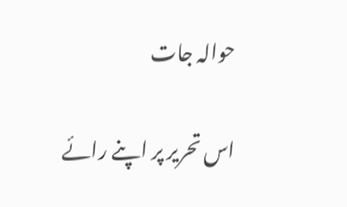حوالہ جات

اس تحریر پر اپنے رائے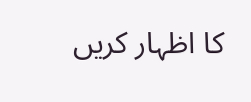کا اظہار کریں